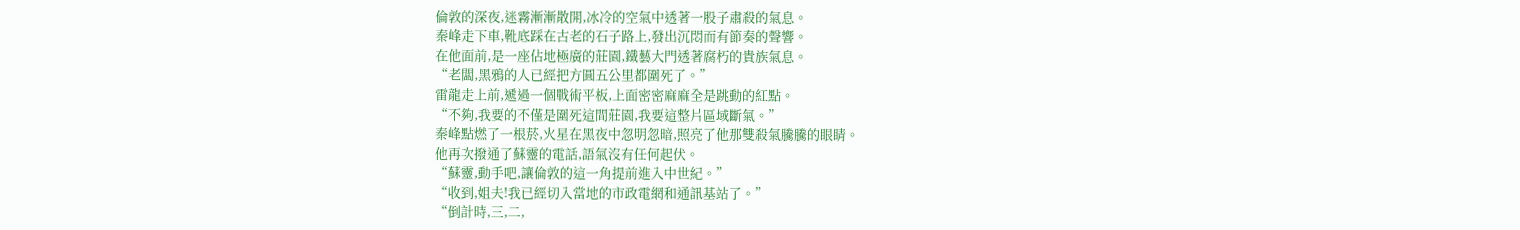倫敦的深夜,迷霧漸漸散開,冰冷的空氣中透著一股子肅殺的氣息。
秦峰走下車,靴底踩在古老的石子路上,發出沉悶而有節奏的聲響。
在他面前,是一座佔地極廣的莊園,鐵藝大門透著腐朽的貴族氣息。
“老闆,黑鴉的人已經把方圓五公里都圍死了。”
雷龍走上前,遞過一個戰術平板,上面密密麻麻全是跳動的紅點。
“不夠,我要的不僅是圍死這間莊園,我要這整片區域斷氣。”
秦峰點燃了一根菸,火星在黑夜中忽明忽暗,照亮了他那雙殺氣騰騰的眼睛。
他再次撥通了蘇靈的電話,語氣沒有任何起伏。
“蘇靈,動手吧,讓倫敦的這一角提前進入中世紀。”
“收到,姐夫!我已經切入當地的市政電網和通訊基站了。”
“倒計時,三,二,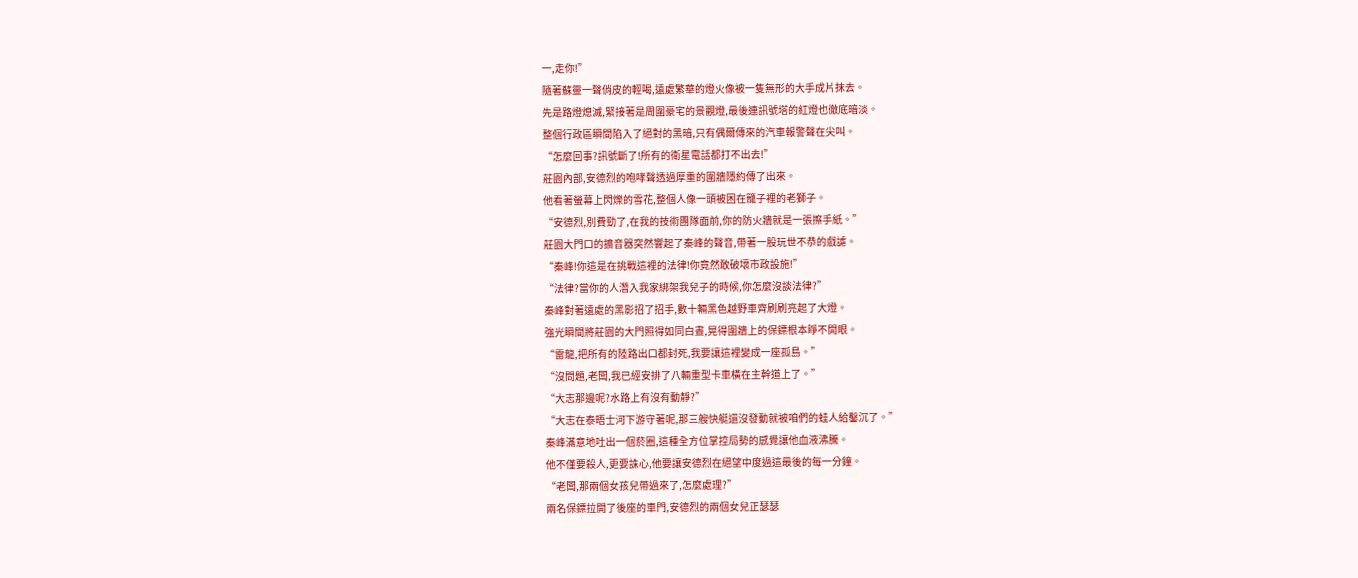一,走你!”
隨著蘇靈一聲俏皮的輕喝,遠處繁華的燈火像被一隻無形的大手成片抹去。
先是路燈熄滅,緊接著是周圍豪宅的景觀燈,最後連訊號塔的紅燈也徹底暗淡。
整個行政區瞬間陷入了絕對的黑暗,只有偶爾傳來的汽車報警聲在尖叫。
“怎麼回事?訊號斷了!所有的衛星電話都打不出去!”
莊園內部,安德烈的咆哮聲透過厚重的圍牆隱約傳了出來。
他看著螢幕上閃爍的雪花,整個人像一頭被困在籠子裡的老獅子。
“安德烈,別費勁了,在我的技術團隊面前,你的防火牆就是一張擦手紙。”
莊園大門口的擴音器突然響起了秦峰的聲音,帶著一股玩世不恭的戲謔。
“秦峰!你這是在挑戰這裡的法律!你竟然敢破壞市政設施!”
“法律?當你的人潛入我家綁架我兒子的時候,你怎麼沒談法律?”
秦峰對著遠處的黑影招了招手,數十輛黑色越野車齊刷刷亮起了大燈。
強光瞬間將莊園的大門照得如同白晝,晃得圍牆上的保鏢根本睜不開眼。
“雷龍,把所有的陸路出口都封死,我要讓這裡變成一座孤島。”
“沒問題,老闆,我已經安排了八輛重型卡車橫在主幹道上了。”
“大志那邊呢?水路上有沒有動靜?”
“大志在泰晤士河下游守著呢,那三艘快艇還沒發動就被咱們的蛙人給鑿沉了。”
秦峰滿意地吐出一個菸圈,這種全方位掌控局勢的感覺讓他血液沸騰。
他不僅要殺人,更要誅心,他要讓安德烈在絕望中度過這最後的每一分鐘。
“老闆,那兩個女孩兒帶過來了,怎麼處理?”
兩名保鏢拉開了後座的車門,安德烈的兩個女兒正瑟瑟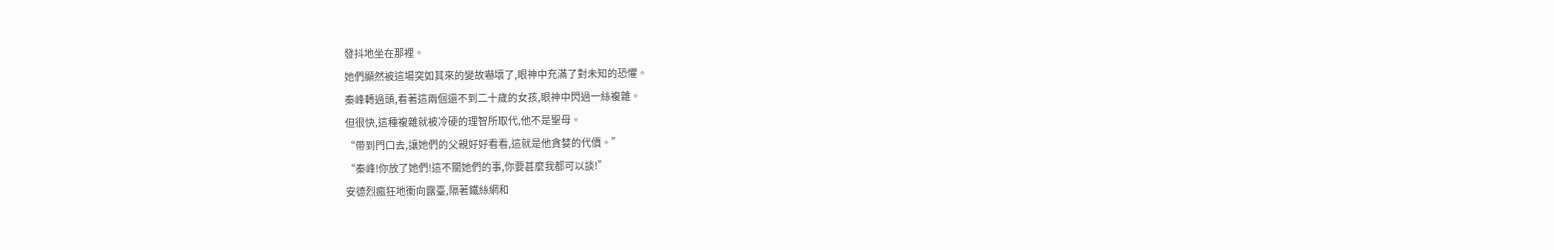發抖地坐在那裡。
她們顯然被這場突如其來的變故嚇壞了,眼神中充滿了對未知的恐懼。
秦峰轉過頭,看著這兩個還不到二十歲的女孩,眼神中閃過一絲複雜。
但很快,這種複雜就被冷硬的理智所取代,他不是聖母。
“帶到門口去,讓她們的父親好好看看,這就是他貪婪的代價。”
“秦峰!你放了她們!這不關她們的事,你要甚麼我都可以談!”
安德烈瘋狂地衝向露臺,隔著鐵絲網和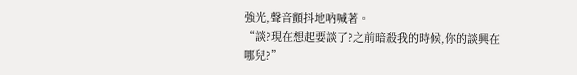強光,聲音顫抖地吶喊著。
“談?現在想起要談了?之前暗殺我的時候,你的談興在哪兒?”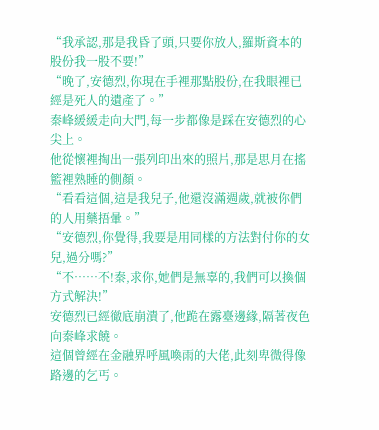“我承認,那是我昏了頭,只要你放人,羅斯資本的股份我一股不要!”
“晚了,安德烈,你現在手裡那點股份,在我眼裡已經是死人的遺產了。”
秦峰緩緩走向大門,每一步都像是踩在安德烈的心尖上。
他從懷裡掏出一張列印出來的照片,那是思月在搖籃裡熟睡的側顏。
“看看這個,這是我兒子,他還沒滿週歲,就被你們的人用藥捂暈。”
“安德烈,你覺得,我要是用同樣的方法對付你的女兒,過分嗎?”
“不……不!秦,求你,她們是無辜的,我們可以換個方式解決!”
安德烈已經徹底崩潰了,他跪在露臺邊緣,隔著夜色向秦峰求饒。
這個曾經在金融界呼風喚雨的大佬,此刻卑微得像路邊的乞丐。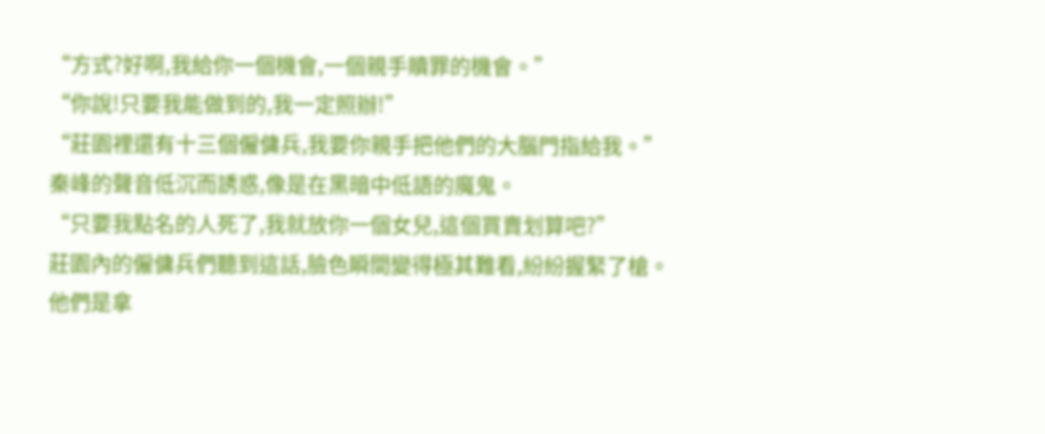“方式?好啊,我給你一個機會,一個親手贖罪的機會。”
“你說!只要我能做到的,我一定照辦!”
“莊園裡還有十三個僱傭兵,我要你親手把他們的大腦門指給我。”
秦峰的聲音低沉而誘惑,像是在黑暗中低語的魔鬼。
“只要我點名的人死了,我就放你一個女兒,這個買賣划算吧?”
莊園內的僱傭兵們聽到這話,臉色瞬間變得極其難看,紛紛握緊了槍。
他們是拿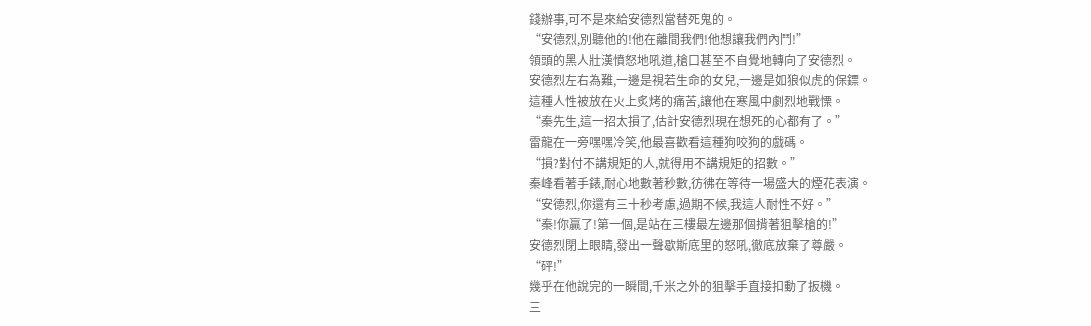錢辦事,可不是來給安德烈當替死鬼的。
“安德烈,別聽他的!他在離間我們!他想讓我們內鬥!”
領頭的黑人壯漢憤怒地吼道,槍口甚至不自覺地轉向了安德烈。
安德烈左右為難,一邊是視若生命的女兒,一邊是如狼似虎的保鏢。
這種人性被放在火上炙烤的痛苦,讓他在寒風中劇烈地戰慄。
“秦先生,這一招太損了,估計安德烈現在想死的心都有了。”
雷龍在一旁嘿嘿冷笑,他最喜歡看這種狗咬狗的戲碼。
“損?對付不講規矩的人,就得用不講規矩的招數。”
秦峰看著手錶,耐心地數著秒數,彷彿在等待一場盛大的煙花表演。
“安德烈,你還有三十秒考慮,過期不候,我這人耐性不好。”
“秦!你贏了!第一個,是站在三樓最左邊那個揹著狙擊槍的!”
安德烈閉上眼睛,發出一聲歇斯底里的怒吼,徹底放棄了尊嚴。
“砰!”
幾乎在他說完的一瞬間,千米之外的狙擊手直接扣動了扳機。
三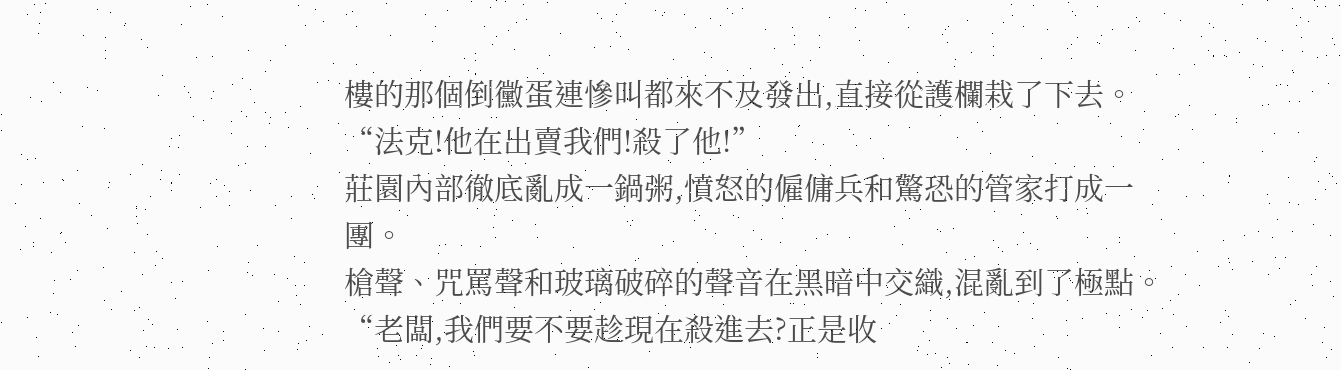樓的那個倒黴蛋連慘叫都來不及發出,直接從護欄栽了下去。
“法克!他在出賣我們!殺了他!”
莊園內部徹底亂成一鍋粥,憤怒的僱傭兵和驚恐的管家打成一團。
槍聲、咒罵聲和玻璃破碎的聲音在黑暗中交織,混亂到了極點。
“老闆,我們要不要趁現在殺進去?正是收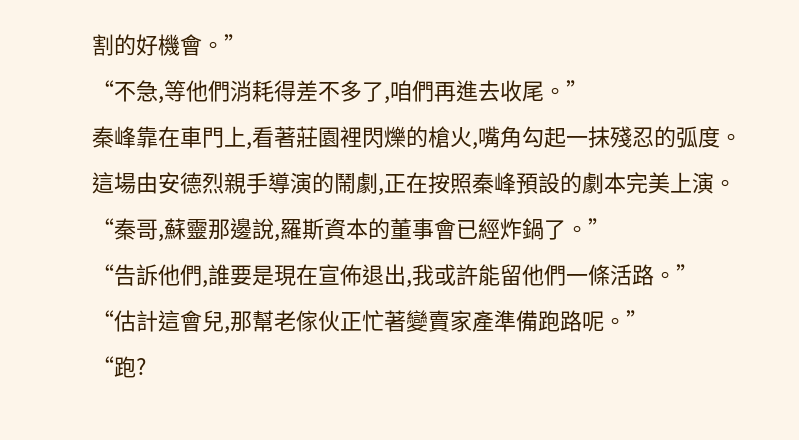割的好機會。”
“不急,等他們消耗得差不多了,咱們再進去收尾。”
秦峰靠在車門上,看著莊園裡閃爍的槍火,嘴角勾起一抹殘忍的弧度。
這場由安德烈親手導演的鬧劇,正在按照秦峰預設的劇本完美上演。
“秦哥,蘇靈那邊說,羅斯資本的董事會已經炸鍋了。”
“告訴他們,誰要是現在宣佈退出,我或許能留他們一條活路。”
“估計這會兒,那幫老傢伙正忙著變賣家產準備跑路呢。”
“跑?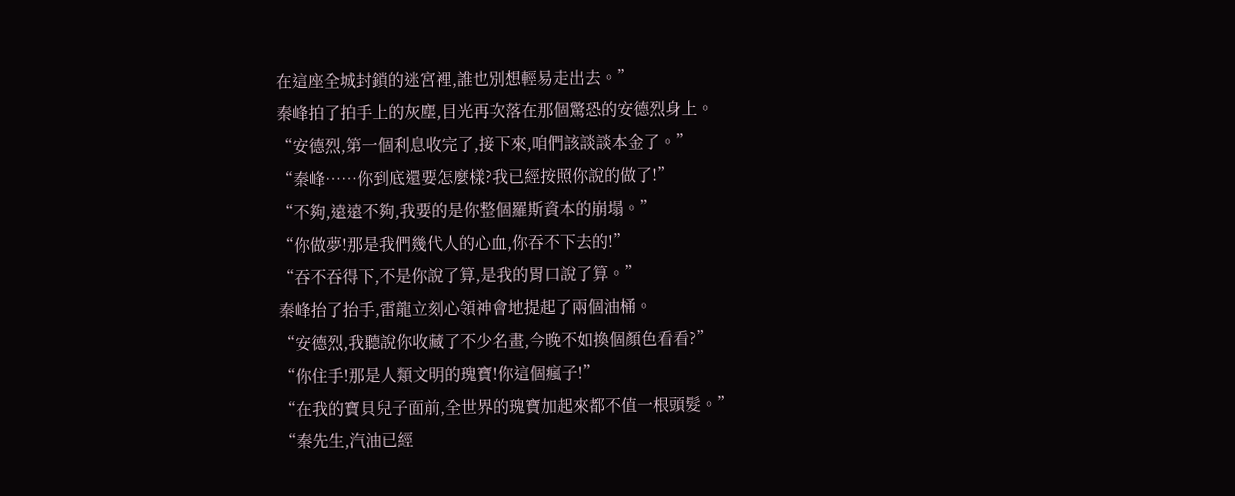在這座全城封鎖的迷宮裡,誰也別想輕易走出去。”
秦峰拍了拍手上的灰塵,目光再次落在那個驚恐的安德烈身上。
“安德烈,第一個利息收完了,接下來,咱們該談談本金了。”
“秦峰……你到底還要怎麼樣?我已經按照你說的做了!”
“不夠,遠遠不夠,我要的是你整個羅斯資本的崩塌。”
“你做夢!那是我們幾代人的心血,你吞不下去的!”
“吞不吞得下,不是你說了算,是我的胃口說了算。”
秦峰抬了抬手,雷龍立刻心領神會地提起了兩個油桶。
“安德烈,我聽說你收藏了不少名畫,今晚不如換個顏色看看?”
“你住手!那是人類文明的瑰寶!你這個瘋子!”
“在我的寶貝兒子面前,全世界的瑰寶加起來都不值一根頭髮。”
“秦先生,汽油已經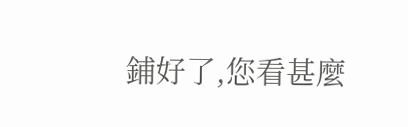鋪好了,您看甚麼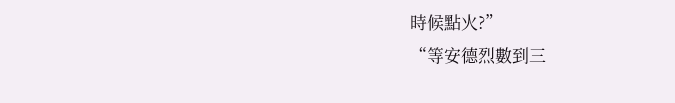時候點火?”
“等安德烈數到三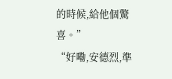的時候,給他個驚喜。”
“好嘞,安德烈,準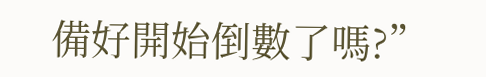備好開始倒數了嗎?”